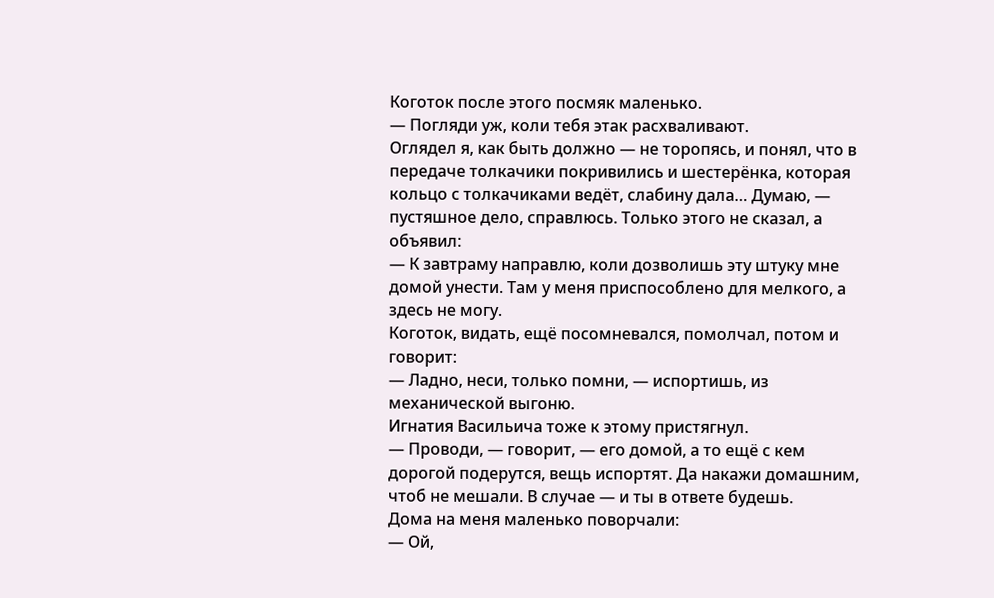Коготок после этого посмяк маленько.
— Погляди уж, коли тебя этак расхваливают.
Оглядел я, как быть должно — не торопясь, и понял, что в передаче толкачики покривились и шестерёнка, которая кольцо с толкачиками ведёт, слабину дала… Думаю, — пустяшное дело, справлюсь. Только этого не сказал, а объявил:
— К завтраму направлю, коли дозволишь эту штуку мне домой унести. Там у меня приспособлено для мелкого, а здесь не могу.
Коготок, видать, ещё посомневался, помолчал, потом и говорит:
— Ладно, неси, только помни, — испортишь, из механической выгоню.
Игнатия Васильича тоже к этому пристягнул.
— Проводи, — говорит, — его домой, а то ещё с кем дорогой подерутся, вещь испортят. Да накажи домашним, чтоб не мешали. В случае — и ты в ответе будешь.
Дома на меня маленько поворчали:
— Ой,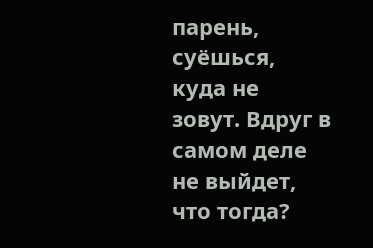парень, суёшься, куда не зовут. Вдруг в самом деле не выйдет, что тогда?